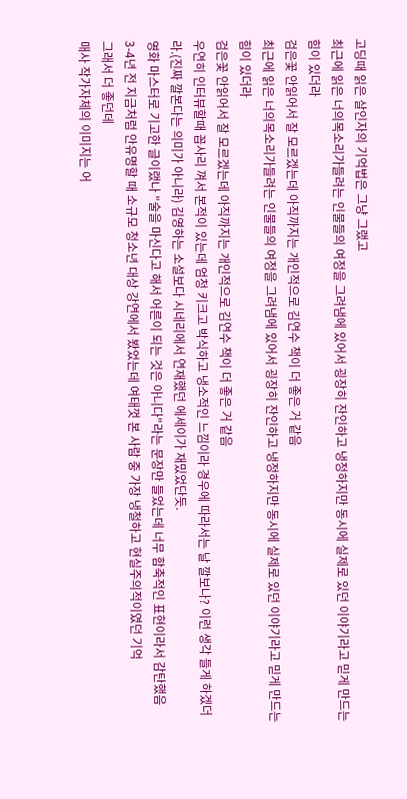고딩때 읽은 살인자의 기억법은 그냥 그랬고
최근에 읽은 너의목소리가들려는 인물들의 여정을 그려냄에 있어서 굉장히 잔인하고 냉정하지만 동시에 실제로 있던 이야기라고 믿게 만드는 힘이 있더라
검은꽃 안읽어서 잘 모르겠는데 아직까지는 개인적으로 김연수 책이 더 좋은 거 같음
최근에 읽은 너의목소리가들려는 인물들의 여정을 그려냄에 있어서 굉장히 잔인하고 냉정하지만 동시에 실제로 있던 이야기라고 믿게 만드는 힘이 있더라
검은꽃 안읽어서 잘 모르겠는데 아직까지는 개인적으로 김연수 책이 더 좋은 거 같음
우연히 인터뷰할때 꼽사리 껴서 본적이 있는데 엄청 키크고 박식하고 냉소적인 느낌이라 경우에 따라서는 날 깔보나? 이런 생각 들게 하겠더라.(진짜 깔본다는 의미가 아니라) 김영하는 소설보다 시네리에서 연재했던 에세이가 재밌었단듯.
영화 마스터로 기고한 글이랬나 "술을 마신다고 해서 어른이 되는 것은 아니다"라는 문장만 들었는데 너무 함축적인 표현이라서 감탄했음
3-4년 전 지금처럼 안유명할 때 소규모 청소년 대상 강연에서 봤었는데 여태껏 본 사람 중 가장 냉철하고 현실주의적이였던 기억
그래서 더 좋던데
매사 작가자체의 이미지는 어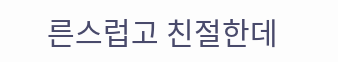른스럽고 친절한데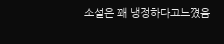소설은 꽤 냉정하다고느꼈음